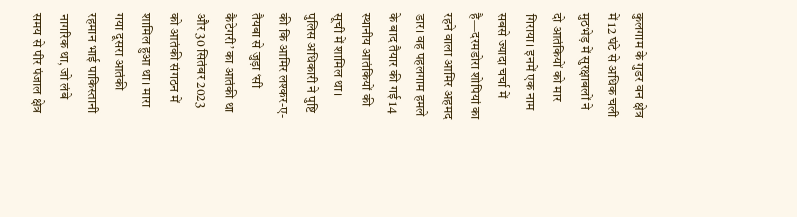कुलगाम के गुडर वन क्षेत्र में 12 घंटे से अधिक चली मुठभेड़ में सुरक्षाबलों ने दो आतंकियों को मार गिराया। इनमें एक नाम सबसे ज्यादा चर्चा में है—दरमडोरा शोपियां का रहने वाला आमिर अहमद डार। वह पहलगाम हमले के बाद तैयार की गई 14 स्थानीय आतंकियों की सूची में शामिल था। पुलिस अधिकारी ने पुष्टि की कि आमिर लश्कर-ए-तैयबा से जुड़ा ‘सी कैटेगरी’ का आतंकी था और 30 सितंबर 2023 को आतंकी संगठन में शामिल हुआ था। मारा गया दूसरा आतंकी रहमान भाई पाकिस्तानी नागरिक था, जो लंबे समय से पीर पंजाल क्षेत्र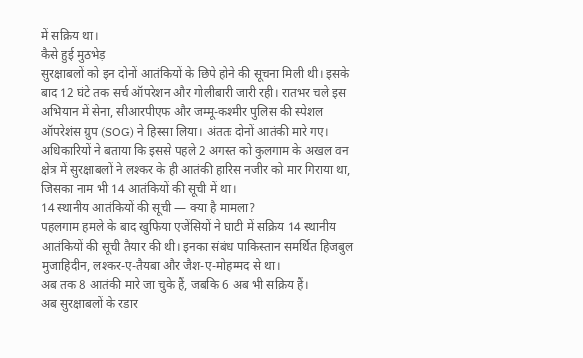में सक्रिय था।
कैसे हुई मुठभेड़
सुरक्षाबलों को इन दोनों आतंकियों के छिपे होने की सूचना मिली थी। इसके बाद 12 घंटे तक सर्च ऑपरेशन और गोलीबारी जारी रही। रातभर चले इस अभियान में सेना, सीआरपीएफ और जम्मू-कश्मीर पुलिस की स्पेशल ऑपरेशंस ग्रुप (SOG) ने हिस्सा लिया। अंततः दोनों आतंकी मारे गए। अधिकारियों ने बताया कि इससे पहले 2 अगस्त को कुलगाम के अखल वन क्षेत्र में सुरक्षाबलों ने लश्कर के ही आतंकी हारिस नजीर को मार गिराया था, जिसका नाम भी 14 आतंकियों की सूची में था।
14 स्थानीय आतंकियों की सूची — क्या है मामला?
पहलगाम हमले के बाद खुफिया एजेंसियों ने घाटी में सक्रिय 14 स्थानीय आतंकियों की सूची तैयार की थी। इनका संबंध पाकिस्तान समर्थित हिजबुल मुजाहिदीन, लश्कर-ए-तैयबा और जैश-ए-मोहम्मद से था।
अब तक 8 आतंकी मारे जा चुके हैं, जबकि 6 अब भी सक्रिय हैं।
अब सुरक्षाबलों के रडार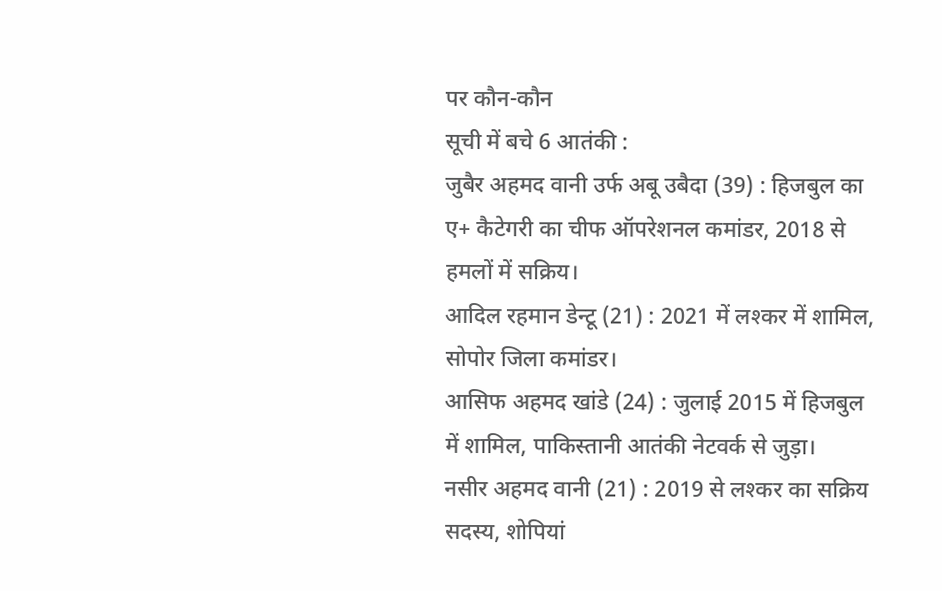पर कौन-कौन
सूची में बचे 6 आतंकी :
जुबैर अहमद वानी उर्फ अबू उबैदा (39) : हिजबुल का ए+ कैटेगरी का चीफ ऑपरेशनल कमांडर, 2018 से हमलों में सक्रिय।
आदिल रहमान डेन्टू (21) : 2021 में लश्कर में शामिल, सोपोर जिला कमांडर।
आसिफ अहमद खांडे (24) : जुलाई 2015 में हिजबुल में शामिल, पाकिस्तानी आतंकी नेटवर्क से जुड़ा।
नसीर अहमद वानी (21) : 2019 से लश्कर का सक्रिय सदस्य, शोपियां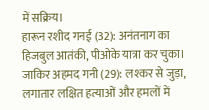में सक्रिय।
हारून रशीद गनई (32): अनंतनाग का हिजबुल आतंकी, पीओके यात्रा कर चुका।
जाकिर अहमद गनी (29): लश्कर से जुड़ा, लगातार लक्षित हत्याओं और हमलों में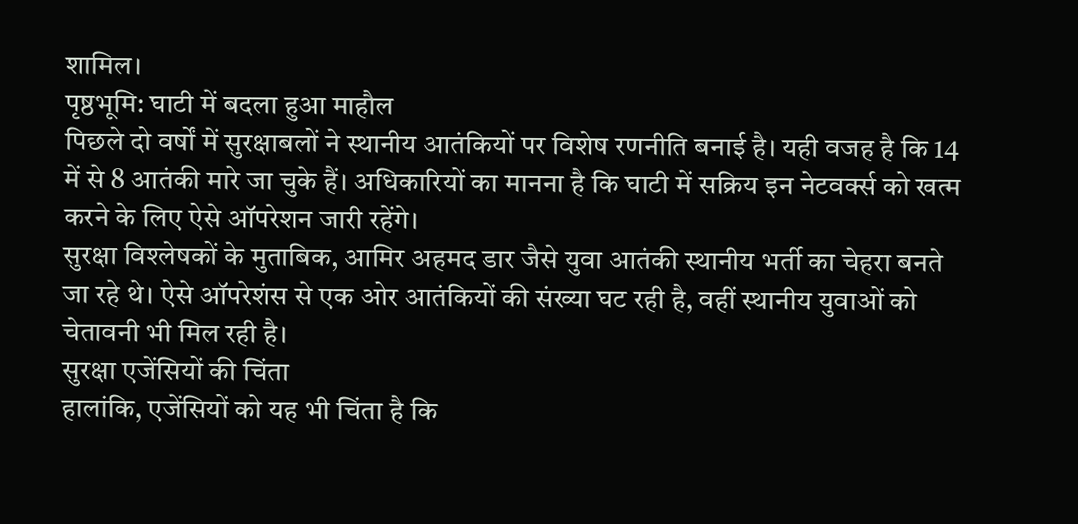शामिल।
पृष्ठभूमि: घाटी में बदला हुआ माहौल
पिछले दो वर्षों में सुरक्षाबलों ने स्थानीय आतंकियों पर विशेष रणनीति बनाई है। यही वजह है कि 14 में से 8 आतंकी मारे जा चुके हैं। अधिकारियों का मानना है कि घाटी में सक्रिय इन नेटवर्क्स को खत्म करने के लिए ऐसे ऑपरेशन जारी रहेंगे।
सुरक्षा विश्लेषकों के मुताबिक, आमिर अहमद डार जैसे युवा आतंकी स्थानीय भर्ती का चेहरा बनते जा रहे थे। ऐसे ऑपरेशंस से एक ओर आतंकियों की संख्या घट रही है, वहीं स्थानीय युवाओं को चेतावनी भी मिल रही है।
सुरक्षा एजेंसियों की चिंता
हालांकि, एजेंसियों को यह भी चिंता है कि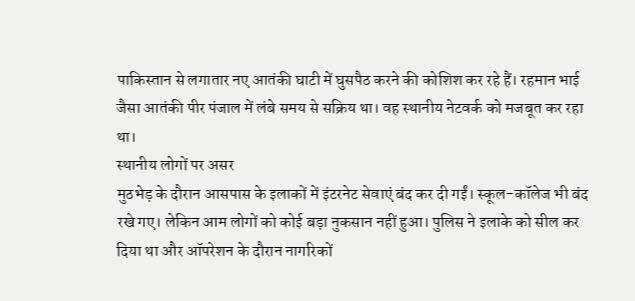पाकिस्तान से लगातार नए आतंकी घाटी में घुसपैठ करने की कोशिश कर रहे हैं। रहमान भाई जैसा आतंकी पीर पंजाल में लंबे समय से सक्रिय था। वह स्थानीय नेटवर्क को मजबूत कर रहा था।
स्थानीय लोगों पर असर
मुठभेड़ के दौरान आसपास के इलाकों में इंटरनेट सेवाएं बंद कर दी गईं। स्कूल-कॉलेज भी बंद रखे गए। लेकिन आम लोगों को कोई बड़ा नुकसान नहीं हुआ। पुलिस ने इलाके को सील कर दिया था और ऑपरेशन के दौरान नागरिकों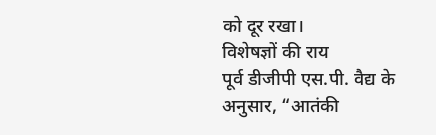को दूर रखा।
विशेषज्ञों की राय
पूर्व डीजीपी एस.पी. वैद्य के अनुसार, “आतंकी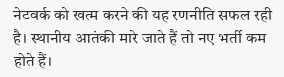नेटवर्क को खत्म करने की यह रणनीति सफल रही है। स्थानीय आतंकी मारे जाते हैं तो नए भर्ती कम होते हैं।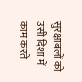सुरक्षाबलों को उसी दिशा में काम करते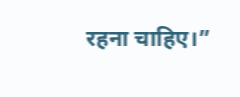रहना चाहिए।”